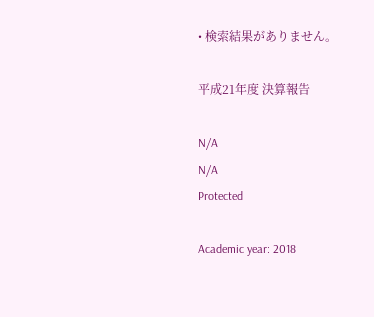• 検索結果がありません。

平成21年度 決算報告

N/A
N/A
Protected

Academic year: 2018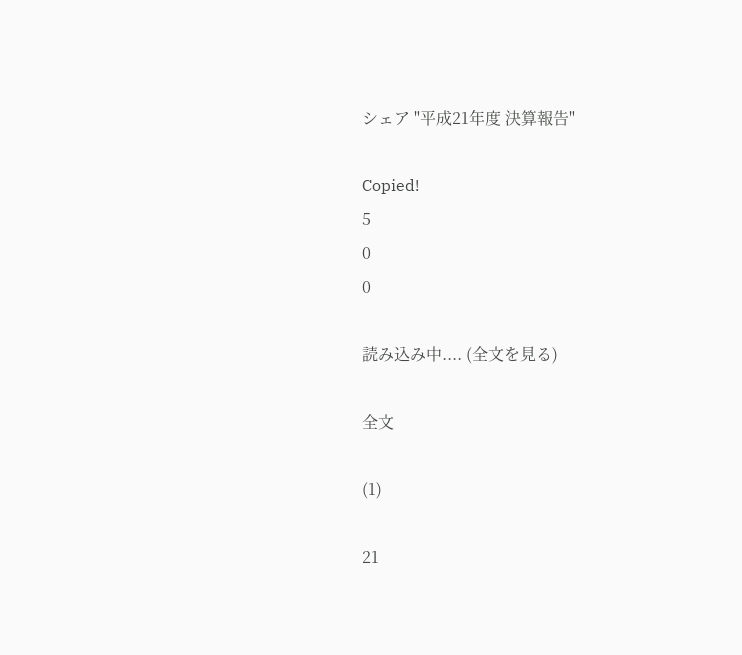シェア "平成21年度 決算報告"

Copied!
5
0
0

読み込み中.... (全文を見る)

全文

(1)

21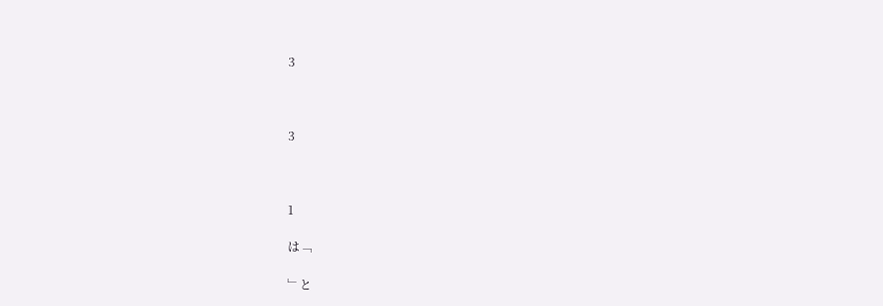3



3



1

は﹁

﹂と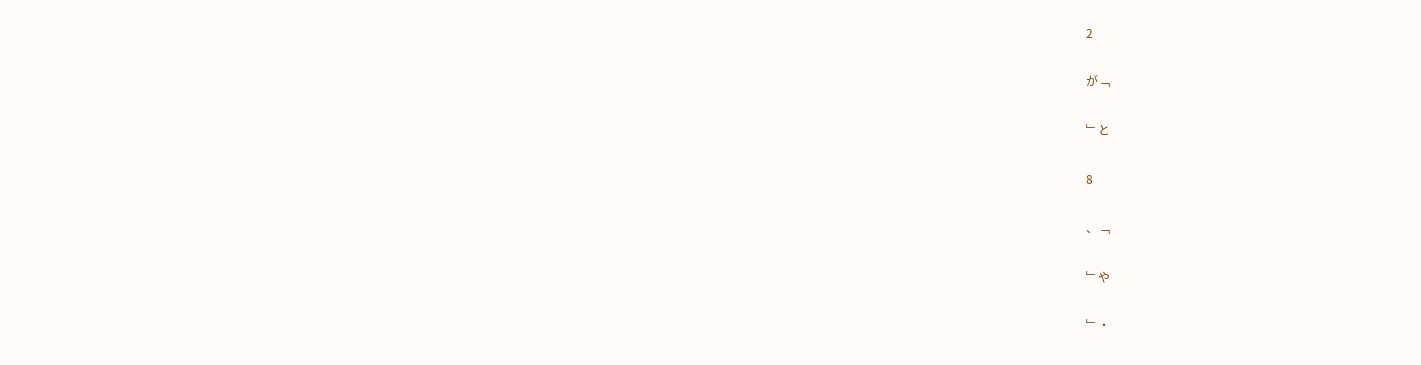2

が﹁

﹂と

8

、﹁

﹂や

﹂・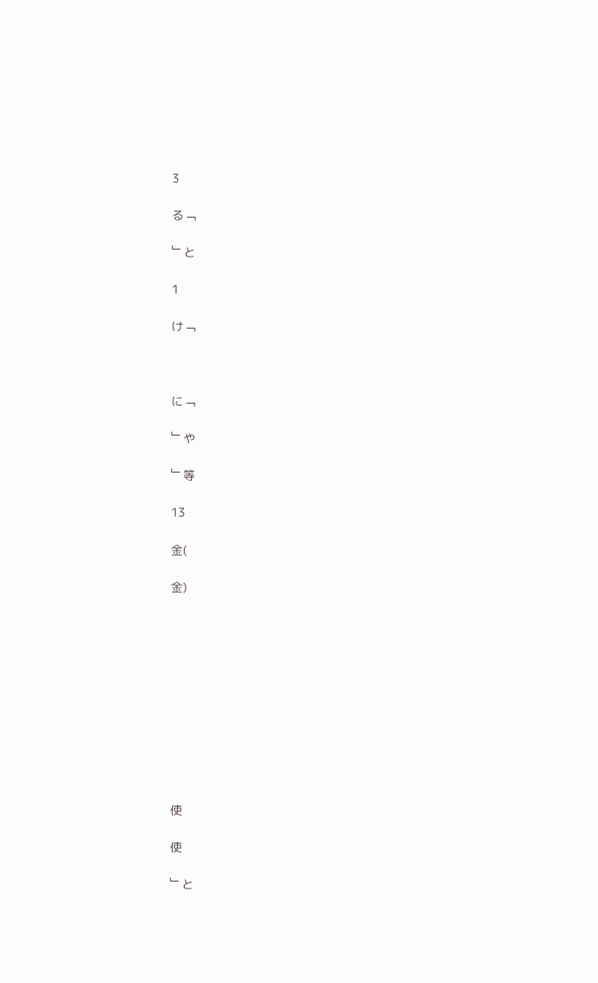3

る﹁

﹂と

1

け﹁



に﹁

﹂や

﹂等

13

金(

金)











使

使

﹂と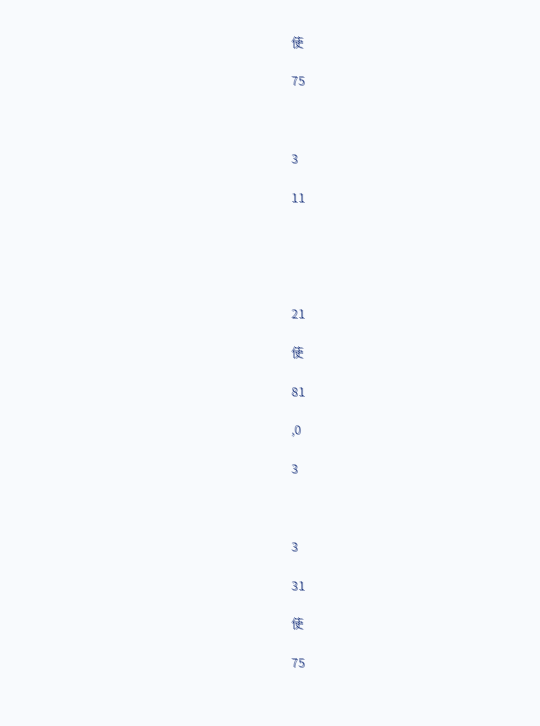使

75



3

11





21

使

81

,0

3



3

31

使

75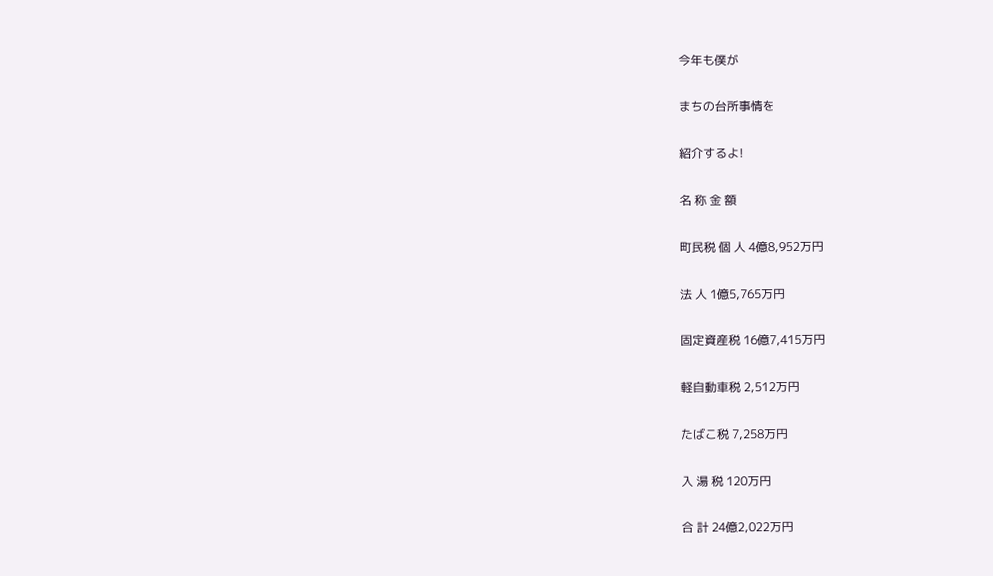今年も僕が

まちの台所事情を

紹介するよ!

名 称 金 額

町民税 個 人 4億8,952万円

法 人 1億5,765万円

固定資産税 16億7,415万円

軽自動車税 2,512万円

たばこ税 7,258万円

入 湯 税 120万円

合 計 24億2,022万円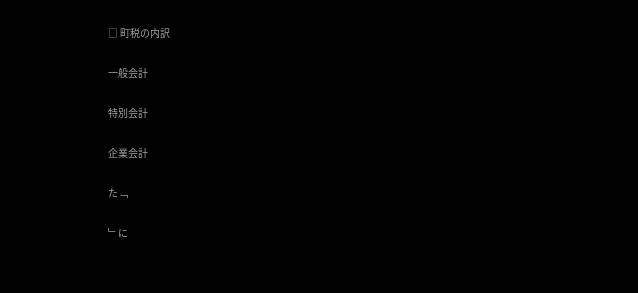□ 町税の内訳

一般会計

特別会計

企業会計

た﹁

﹂に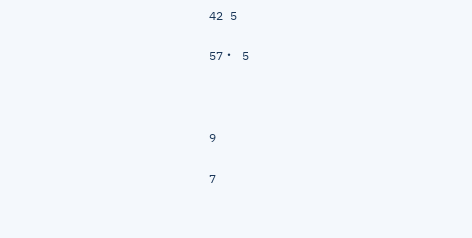42 5

57・ 5



9

7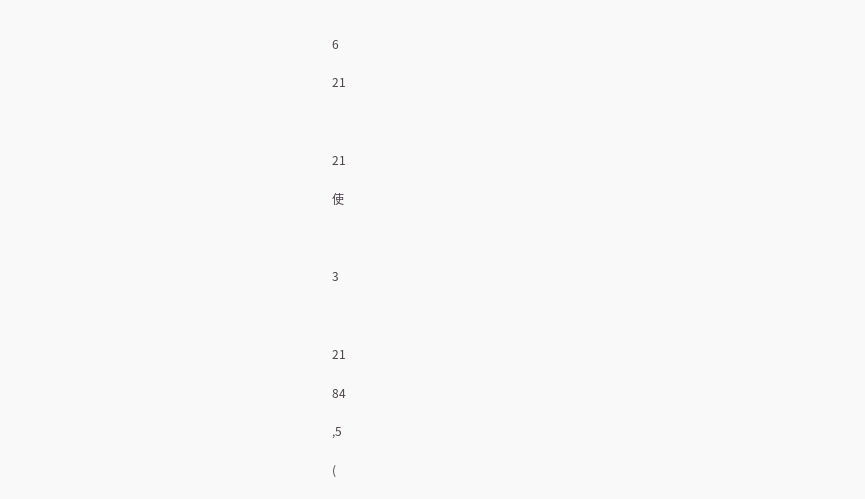6

21



21

使



3



21

84

,5

(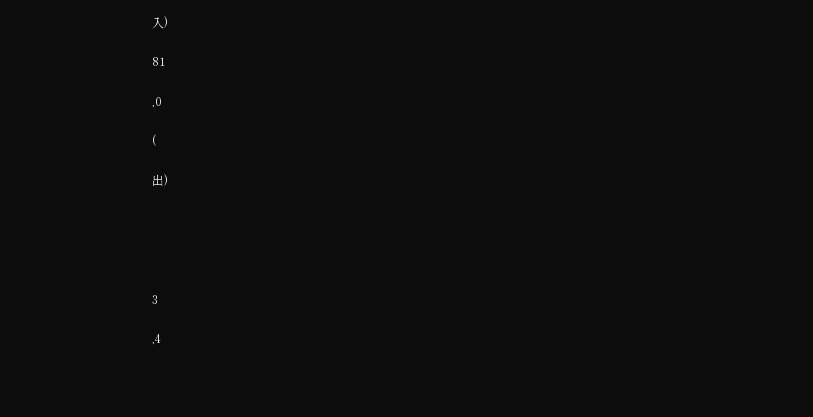入)

81

,0

(

出)





3

,4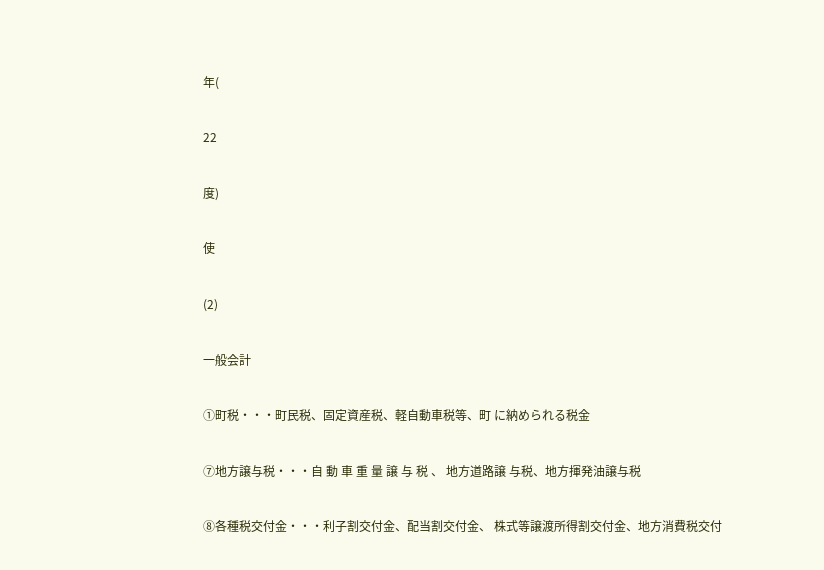年(

22

度)

使

(2)

一般会計

①町税・・・町民税、固定資産税、軽自動車税等、町 に納められる税金

⑦地方譲与税・・・自 動 車 重 量 譲 与 税 、 地方道路譲 与税、地方揮発油譲与税

⑧各種税交付金・・・利子割交付金、配当割交付金、 株式等譲渡所得割交付金、地方消費税交付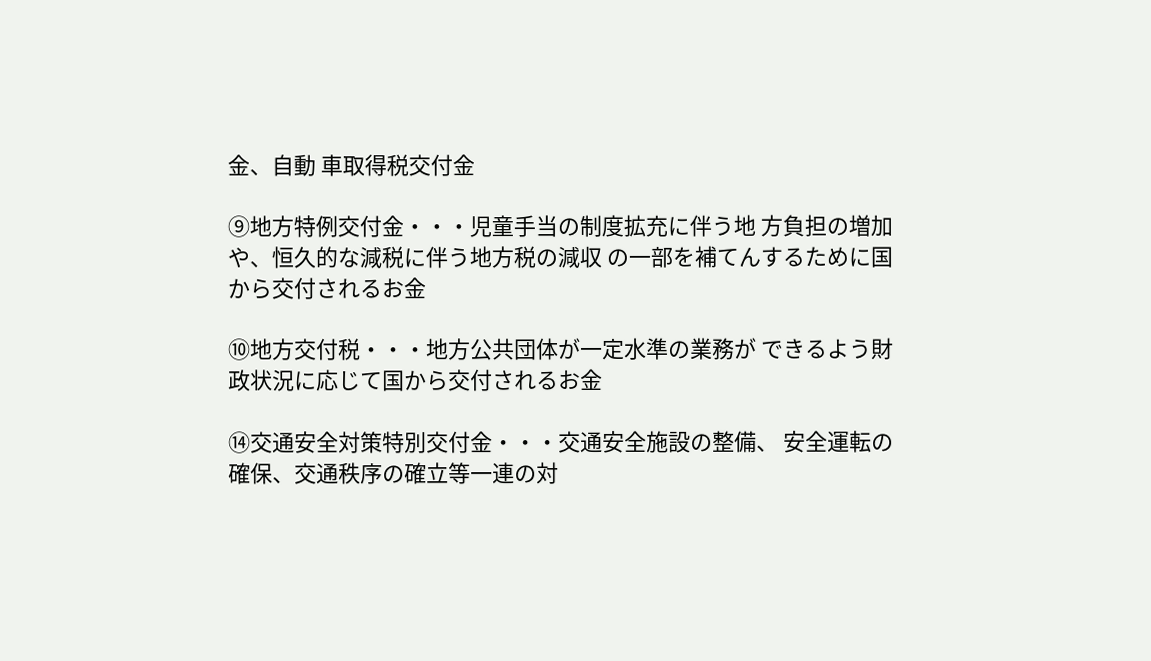金、自動 車取得税交付金

⑨地方特例交付金・・・児童手当の制度拡充に伴う地 方負担の増加や、恒久的な減税に伴う地方税の減収 の一部を補てんするために国から交付されるお金

⑩地方交付税・・・地方公共団体が一定水準の業務が できるよう財政状況に応じて国から交付されるお金

⑭交通安全対策特別交付金・・・交通安全施設の整備、 安全運転の確保、交通秩序の確立等一連の対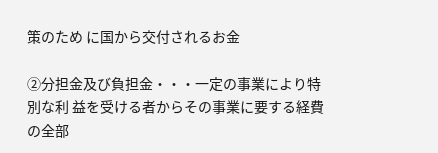策のため に国から交付されるお金

②分担金及び負担金・・・一定の事業により特別な利 益を受ける者からその事業に要する経費の全部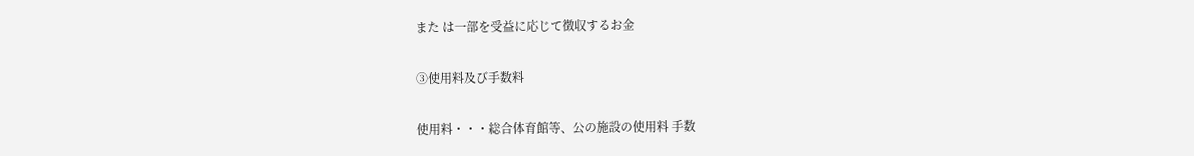また は一部を受益に応じて徴収するお金

③使用料及び手数料

使用料・・・総合体育館等、公の施設の使用料 手数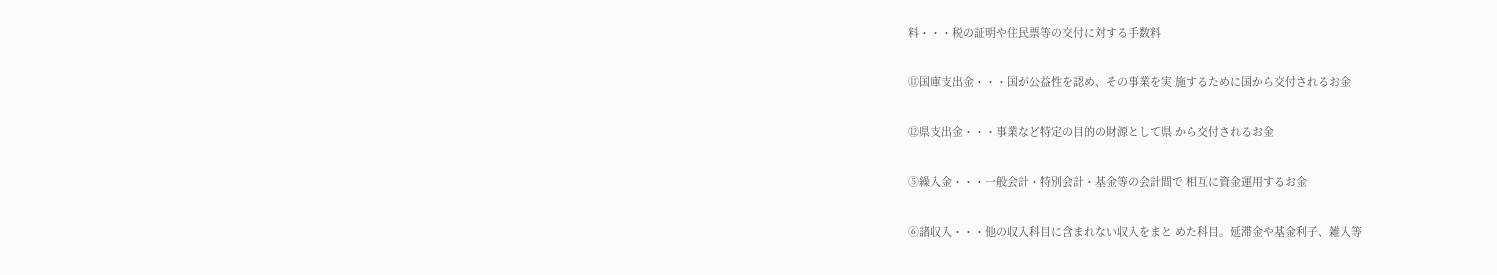料・・・税の証明や住民票等の交付に対する手数料

⑪国庫支出金・・・国が公益性を認め、その事業を実 施するために国から交付されるお金

⑫県支出金・・・事業など特定の目的の財源として県 から交付されるお金

⑤繰入金・・・一般会計・特別会計・基金等の会計間で 相互に資金運用するお金

⑥諸収入・・・他の収入科目に含まれない収入をまと めた科目。延滞金や基金利子、雑入等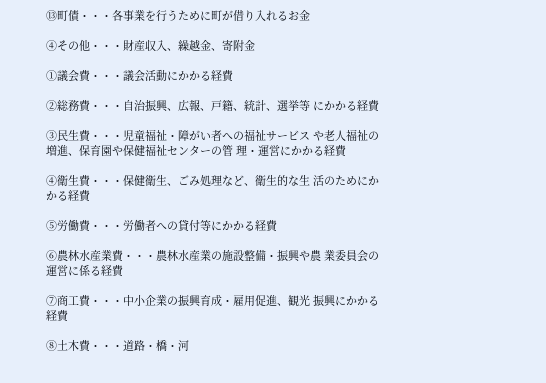⑬町債・・・各事業を行うために町が借り入れるお金

④その他・・・財産収入、繰越金、寄附金

①議会費・・・議会活動にかかる経費

②総務費・・・自治振興、広報、戸籍、統計、選挙等 にかかる経費

③民生費・・・児童福祉・障がい者への福祉サービス や老人福祉の増進、保育園や保健福祉センターの管 理・運営にかかる経費

④衛生費・・・保健衛生、ごみ処理など、衛生的な生 活のためにかかる経費

⑤労働費・・・労働者への貸付等にかかる経費

⑥農林水産業費・・・農林水産業の施設整備・振興や農 業委員会の運営に係る経費

⑦商工費・・・中小企業の振興育成・雇用促進、観光 振興にかかる経費

⑧土木費・・・道路・橋・河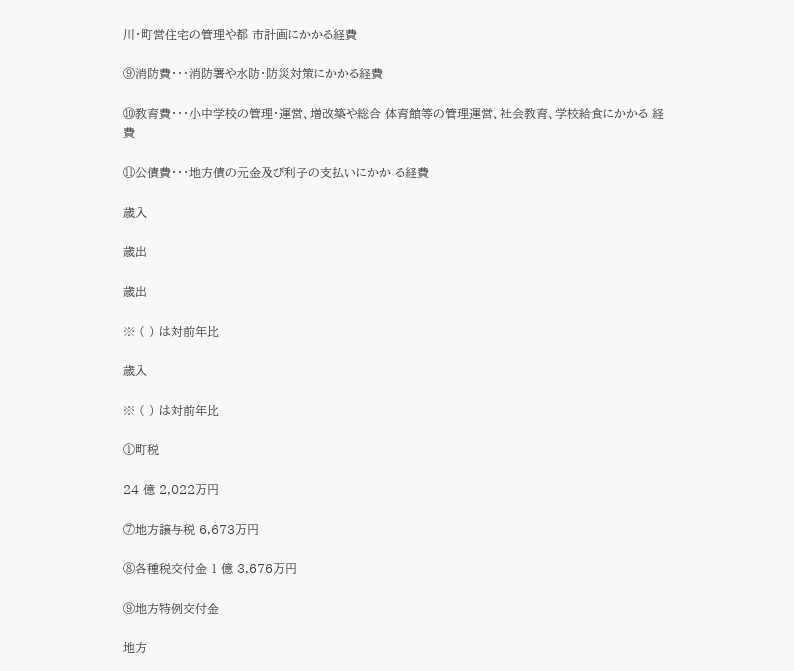川・町営住宅の管理や都 市計画にかかる経費

⑨消防費・・・消防署や水防・防災対策にかかる経費

⑩教育費・・・小中学校の管理・運営、増改築や総合 体育館等の管理運営、社会教育、学校給食にかかる 経費

⑪公債費・・・地方債の元金及び利子の支払いにかか る経費

歳入

歳出

歳出

※ ( ) は対前年比

歳入

※ ( ) は対前年比

①町税

24 億 2,022万円

⑦地方譲与税 6,673万円

⑧各種税交付金 1 億 3,676万円

⑨地方特例交付金

地方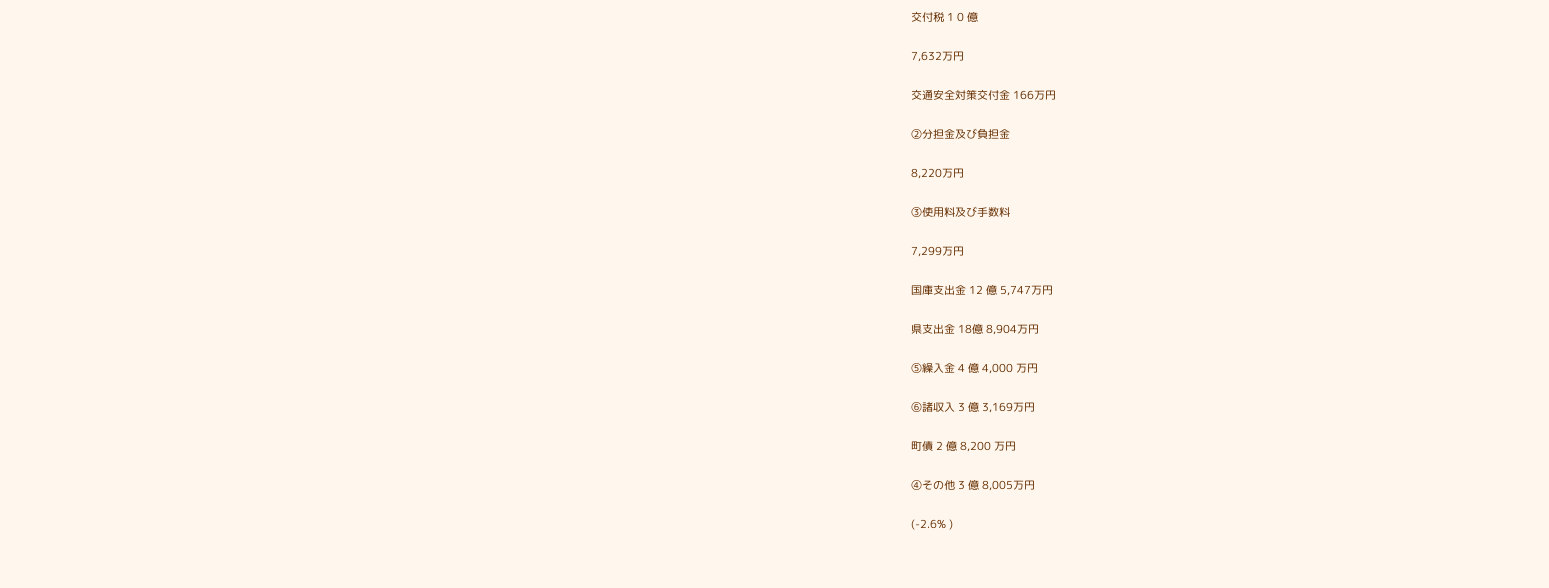交付税 1 0 億

7,632万円

交通安全対策交付金 166万円

②分担金及び負担金

8,220万円

③使用料及び手数料

7,299万円

国庫支出金 12 億 5,747万円

県支出金 18億 8,904万円

⑤繰入金 4 億 4,000 万円

⑥諸収入 3 億 3,169万円

町債 2 億 8,200 万円

④その他 3 億 8,005万円

(-2.6% )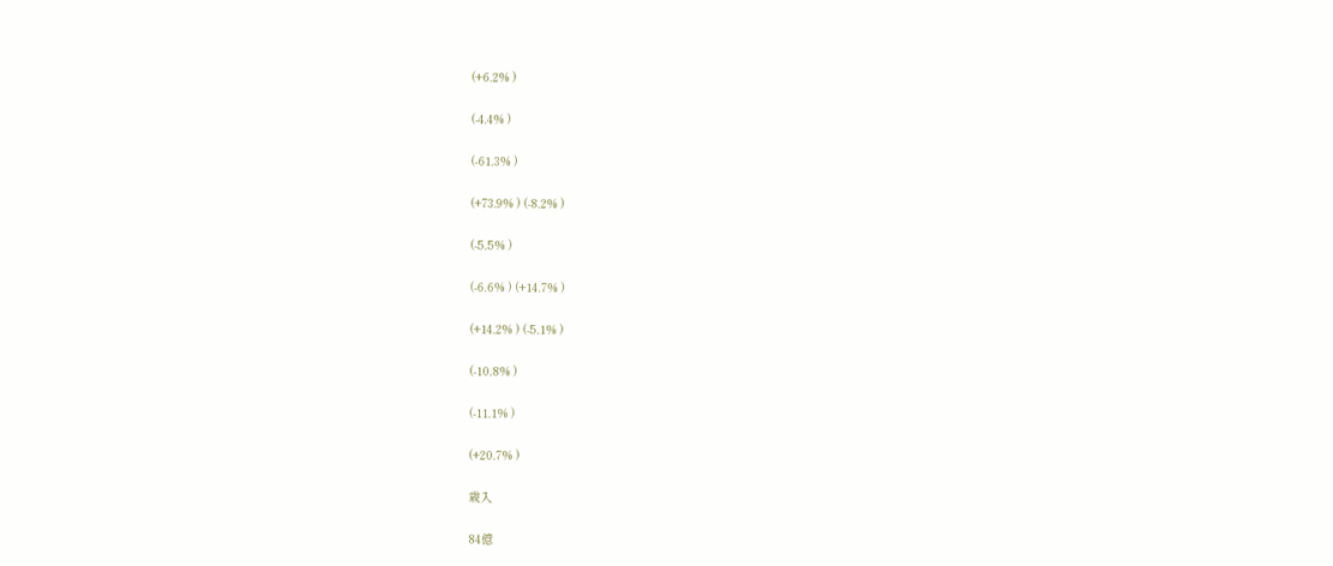(+6.2% )

(-4.4% )

(-61.3% )

(+73.9% ) (-8.2% )

(-5.5% )

(-6.6% ) (+14.7% )

(+14.2% ) (-5.1% )

(-10.8% )

(-11.1% )

(+20.7% )

歳入

84億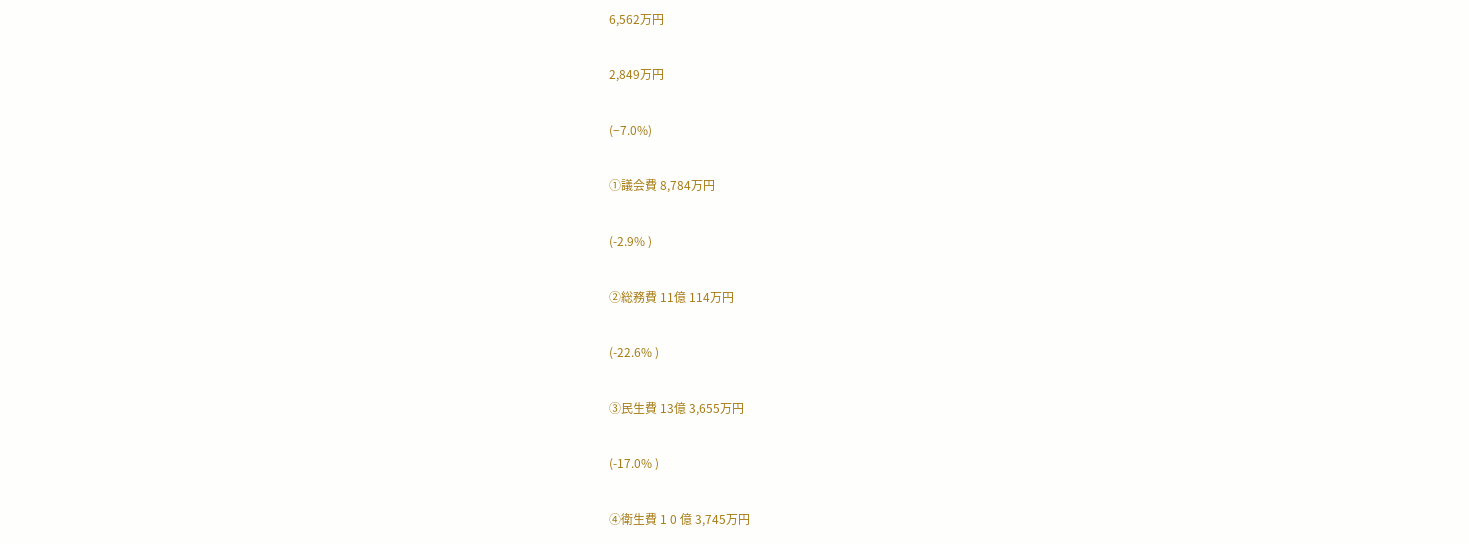6,562万円

2,849万円

(−7.0%)

①議会費 8,784万円

(-2.9% )

②総務費 11億 114万円

(-22.6% )

③民生費 13億 3,655万円

(-17.0% )

④衛生費 1 0 億 3,745万円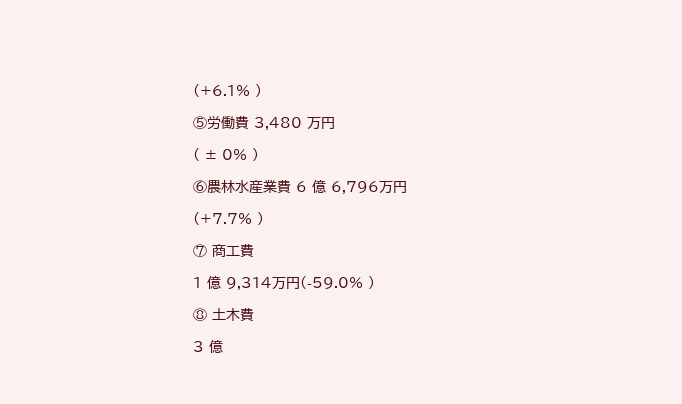(+6.1% )

⑤労働費 3,480 万円

( ± 0% )

⑥農林水産業費 6 億 6,796万円

(+7.7% )

⑦ 商工費

1 億 9,314万円(-59.0% )

⑧ 土木費

3 億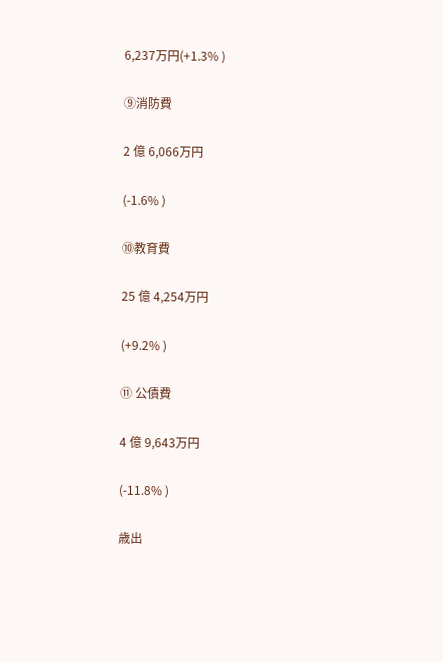6,237万円(+1.3% )

⑨消防費

2 億 6,066万円

(-1.6% )

⑩教育費

25 億 4,254万円

(+9.2% )

⑪ 公債費

4 億 9,643万円

(-11.8% )

歳出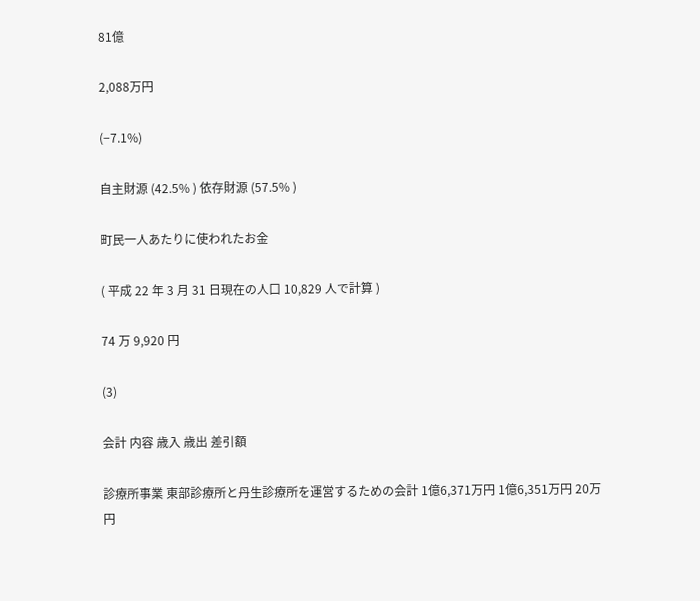81億

2,088万円

(−7.1%)

自主財源 (42.5% ) 依存財源 (57.5% )

町民一人あたりに使われたお金

( 平成 22 年 3 月 31 日現在の人口 10,829 人で計算 )

74 万 9,920 円

(3)

会計 内容 歳入 歳出 差引額

診療所事業 東部診療所と丹生診療所を運営するための会計 1億6,371万円 1億6,351万円 20万円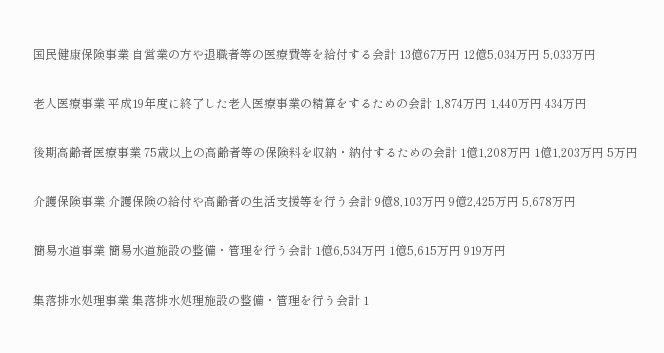国民健康保険事業 自営業の方や退職者等の医療費等を給付する会計 13億67万円 12億5,034万円 5,033万円

老人医療事業 平成19年度に終了した老人医療事業の精算をするための会計 1,874万円 1,440万円 434万円

後期高齢者医療事業 75歳以上の高齢者等の保険料を収納・納付するための会計 1億1,208万円 1億1,203万円 5万円

介護保険事業 介護保険の給付や高齢者の生活支援等を行う会計 9億8,103万円 9億2,425万円 5,678万円

簡易水道事業 簡易水道施設の整備・管理を行う会計 1億6,534万円 1億5,615万円 919万円

集落排水処理事業 集落排水処理施設の整備・管理を行う会計 1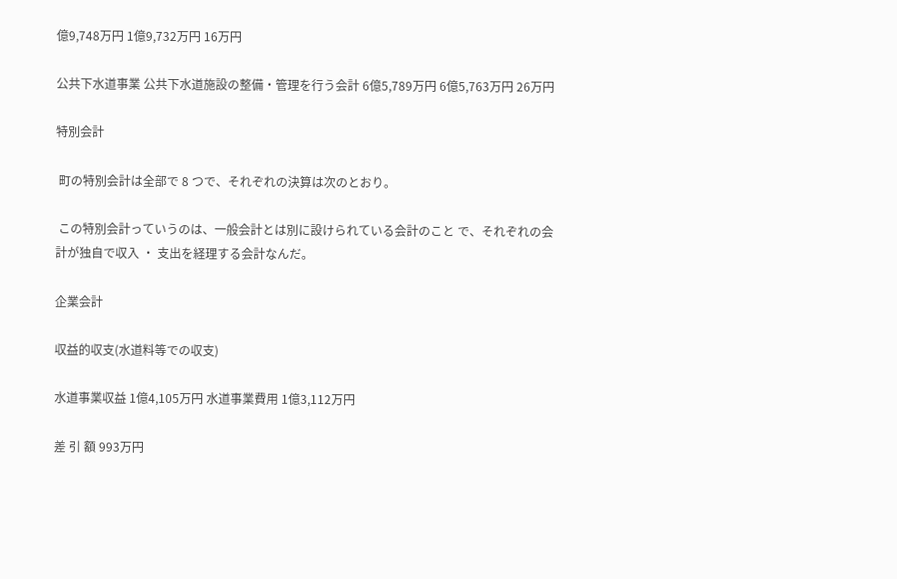億9,748万円 1億9,732万円 16万円

公共下水道事業 公共下水道施設の整備・管理を行う会計 6億5,789万円 6億5,763万円 26万円

特別会計

 町の特別会計は全部で 8 つで、それぞれの決算は次のとおり。

 この特別会計っていうのは、一般会計とは別に設けられている会計のこと で、それぞれの会計が独自で収入 ・ 支出を経理する会計なんだ。

企業会計

収益的収支(水道料等での収支)

水道事業収益 1億4,105万円 水道事業費用 1億3,112万円

差 引 額 993万円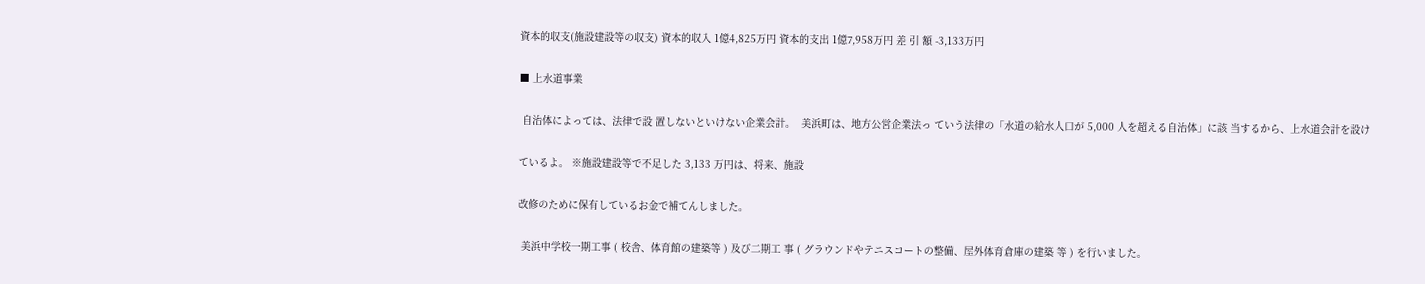資本的収支(施設建設等の収支) 資本的収入 1億4,825万円 資本的支出 1億7,958万円 差 引 額 -3,133万円

■ 上水道事業

 自治体によっては、法律で設 置しないといけない企業会計。  美浜町は、地方公営企業法っ ていう法律の「水道の給水人口が 5,000 人を超える自治体」に該 当するから、上水道会計を設け

ているよ。 ※施設建設等で不足した 3,133 万円は、将来、施設

改修のために保有しているお金で補てんしました。

 美浜中学校一期工事 ( 校舎、体育館の建築等 ) 及び二期工 事 ( グラウンドやテニスコートの整備、屋外体育倉庫の建築 等 ) を行いました。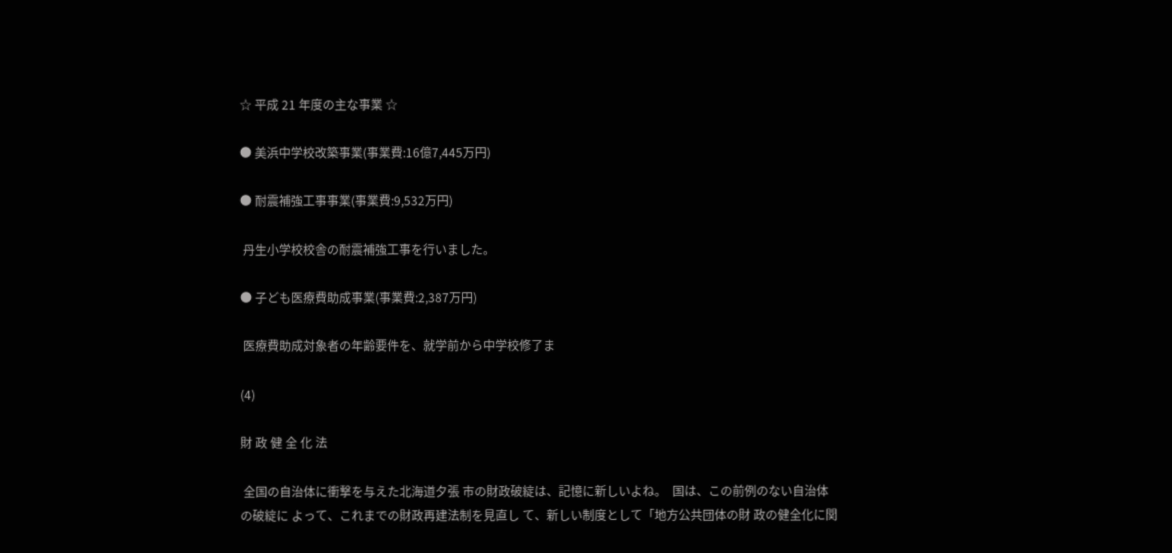☆ 平成 21 年度の主な事業 ☆

● 美浜中学校改築事業(事業費:16億7,445万円)

● 耐震補強工事事業(事業費:9,532万円)

 丹生小学校校舎の耐震補強工事を行いました。

● 子ども医療費助成事業(事業費:2,387万円)

 医療費助成対象者の年齢要件を、就学前から中学校修了ま

(4)

財 政 健 全 化 法

 全国の自治体に衝撃を与えた北海道夕張 市の財政破綻は、記憶に新しいよね。  国は、この前例のない自治体の破綻に よって、これまでの財政再建法制を見直し て、新しい制度として「地方公共団体の財 政の健全化に関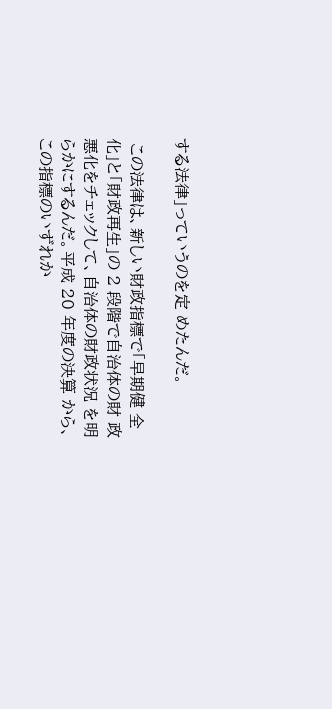する法律」っていうのを定 めたんだ。

 この法律は、新しい財政指標で「早期健 全化」と「財政再生」の 2 段階で自治体の財 政悪化をチェックして、自治体の財政状況 を明らかにするんだ。平成 20 年度の決算 から、この指標のいずれか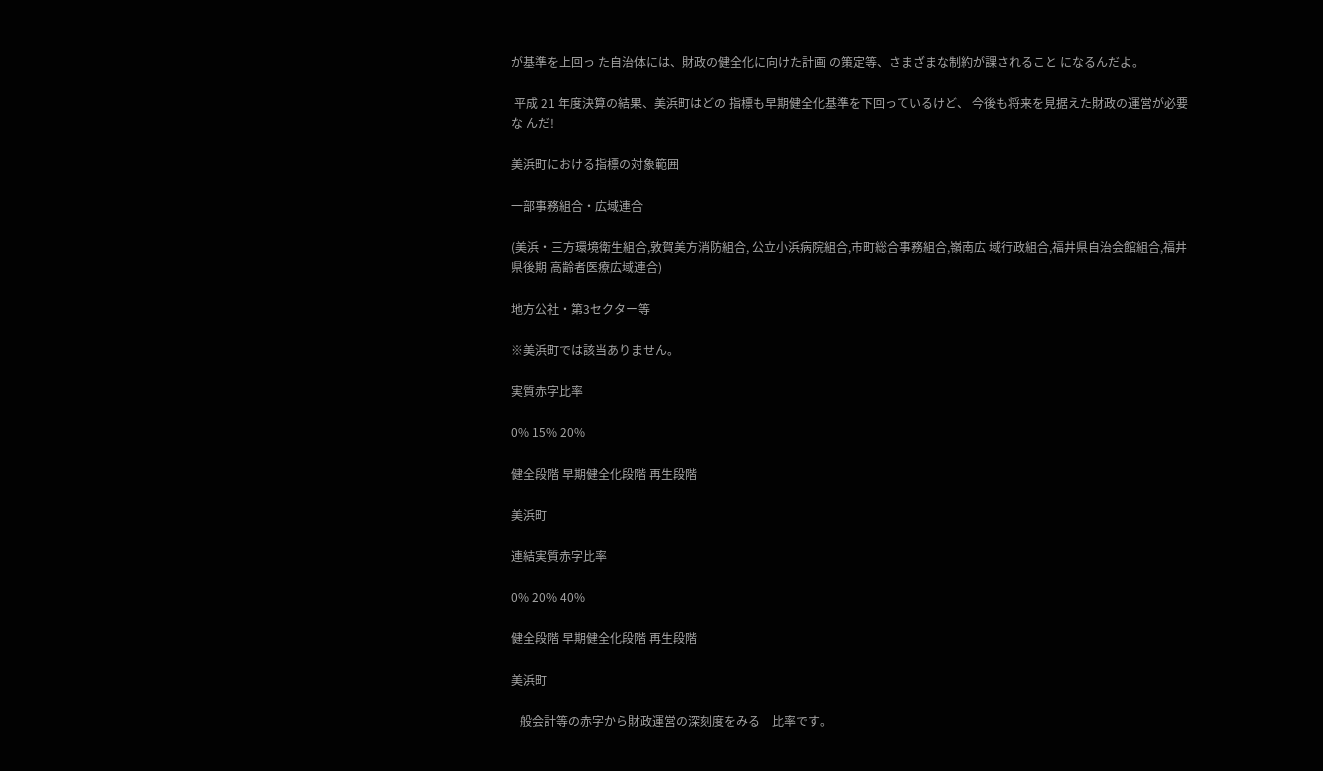が基準を上回っ た自治体には、財政の健全化に向けた計画 の策定等、さまざまな制約が課されること になるんだよ。

 平成 21 年度決算の結果、美浜町はどの 指標も早期健全化基準を下回っているけど、 今後も将来を見据えた財政の運営が必要な んだ!

美浜町における指標の対象範囲

一部事務組合・広域連合

(美浜・三方環境衛生組合,敦賀美方消防組合, 公立小浜病院組合,市町総合事務組合,嶺南広 域行政組合,福井県自治会館組合,福井県後期 高齢者医療広域連合)

地方公社・第3セクター等

※美浜町では該当ありません。

実質赤字比率

0% 15% 20%

健全段階 早期健全化段階 再生段階

美浜町

連結実質赤字比率

0% 20% 40%

健全段階 早期健全化段階 再生段階

美浜町

   般会計等の赤字から財政運営の深刻度をみる    比率です。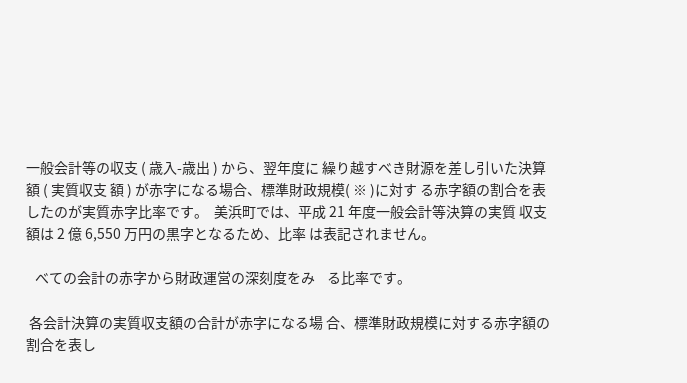一般会計等の収支 ( 歳入-歳出 ) から、翌年度に 繰り越すべき財源を差し引いた決算額 ( 実質収支 額 ) が赤字になる場合、標準財政規模( ※ )に対す る赤字額の割合を表したのが実質赤字比率です。  美浜町では、平成 21 年度一般会計等決算の実質 収支額は 2 億 6,550 万円の黒字となるため、比率 は表記されません。

   べての会計の赤字から財政運営の深刻度をみ    る比率です。

 各会計決算の実質収支額の合計が赤字になる場 合、標準財政規模に対する赤字額の割合を表し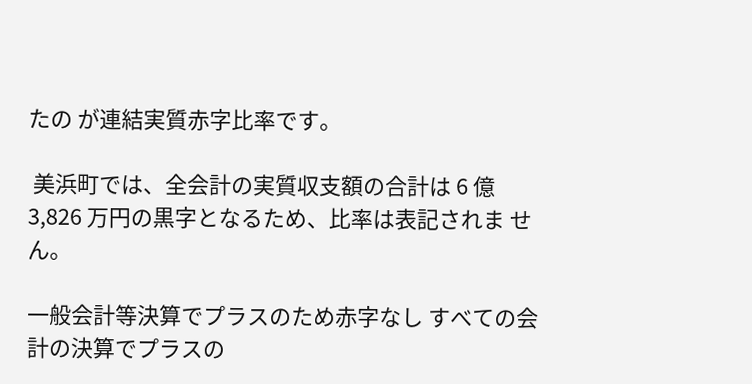たの が連結実質赤字比率です。

 美浜町では、全会計の実質収支額の合計は 6 億 3,826 万円の黒字となるため、比率は表記されま せん。

一般会計等決算でプラスのため赤字なし すべての会計の決算でプラスの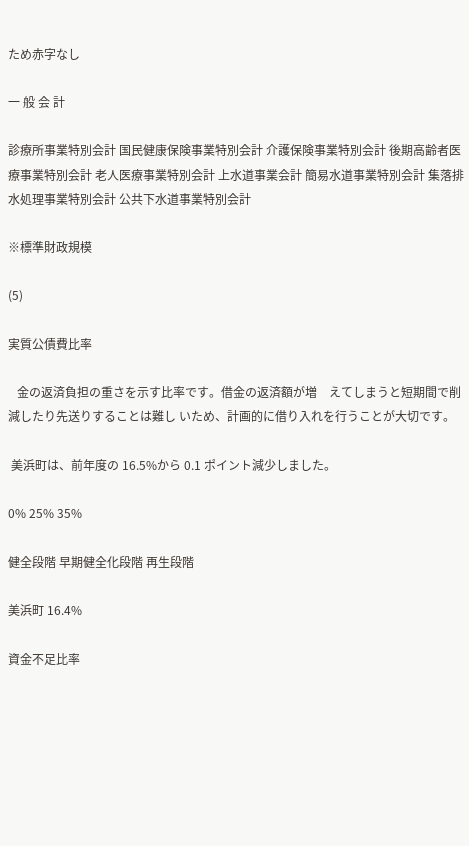ため赤字なし

一 般 会 計

診療所事業特別会計 国民健康保険事業特別会計 介護保険事業特別会計 後期高齢者医療事業特別会計 老人医療事業特別会計 上水道事業会計 簡易水道事業特別会計 集落排水処理事業特別会計 公共下水道事業特別会計

※標準財政規模

(5)

実質公債費比率

   金の返済負担の重さを示す比率です。借金の返済額が増    えてしまうと短期間で削減したり先送りすることは難し いため、計画的に借り入れを行うことが大切です。

 美浜町は、前年度の 16.5%から 0.1 ポイント減少しました。

0% 25% 35%

健全段階 早期健全化段階 再生段階

美浜町 16.4%

資金不足比率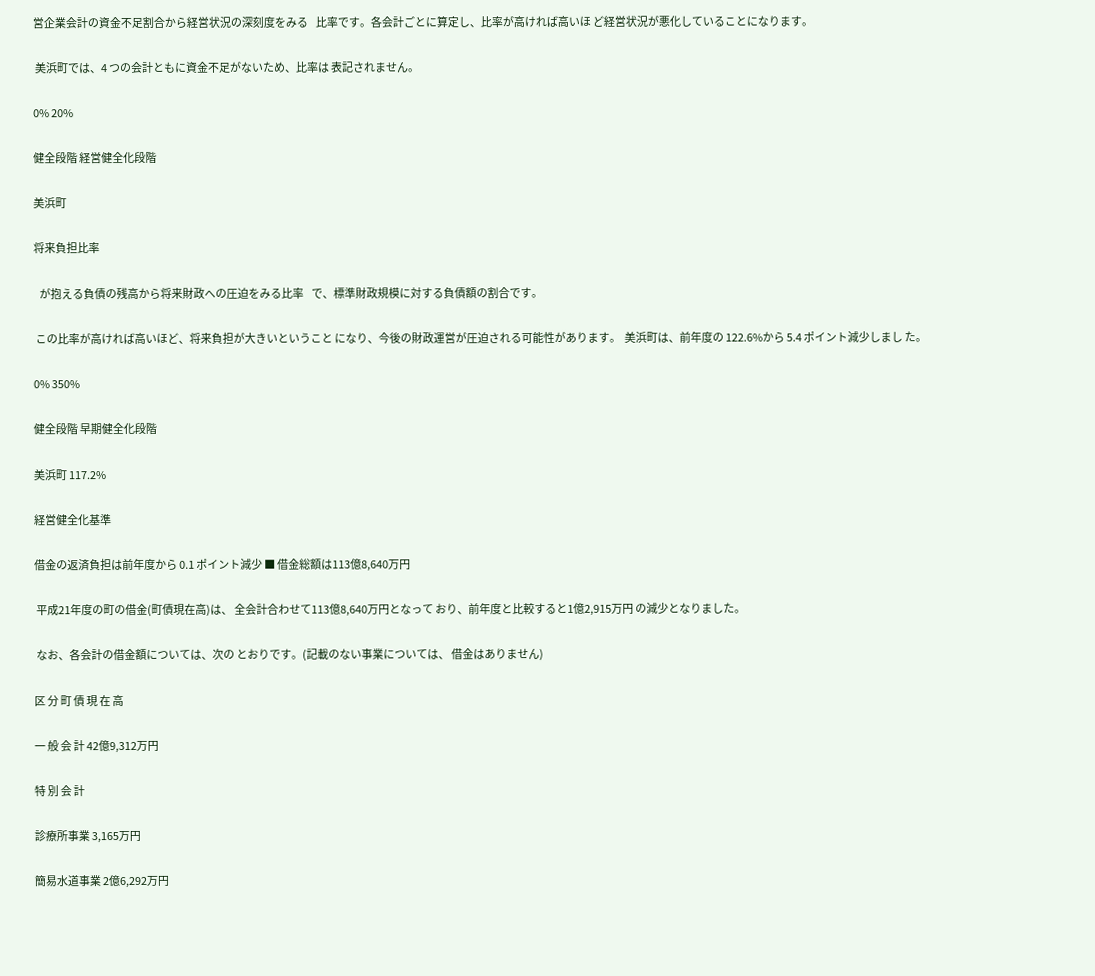営企業会計の資金不足割合から経営状況の深刻度をみる    比率です。各会計ごとに算定し、比率が高ければ高いほ ど経営状況が悪化していることになります。

 美浜町では、4 つの会計ともに資金不足がないため、比率は 表記されません。

0% 20%

健全段階 経営健全化段階

美浜町

将来負担比率

   が抱える負債の残高から将来財政への圧迫をみる比率    で、標準財政規模に対する負債額の割合です。

 この比率が高ければ高いほど、将来負担が大きいということ になり、今後の財政運営が圧迫される可能性があります。  美浜町は、前年度の 122.6%から 5.4 ポイント減少しまし た。

0% 350%

健全段階 早期健全化段階

美浜町 117.2%

経営健全化基準

借金の返済負担は前年度から 0.1 ポイント減少 ■ 借金総額は113億8,640万円

 平成21年度の町の借金(町債現在高)は、 全会計合わせて113億8,640万円となって おり、前年度と比較すると1億2,915万円 の減少となりました。

 なお、各会計の借金額については、次の とおりです。(記載のない事業については、 借金はありません)

区 分 町 債 現 在 高

一 般 会 計 42億9,312万円

特 別 会 計

診療所事業 3,165万円

簡易水道事業 2億6,292万円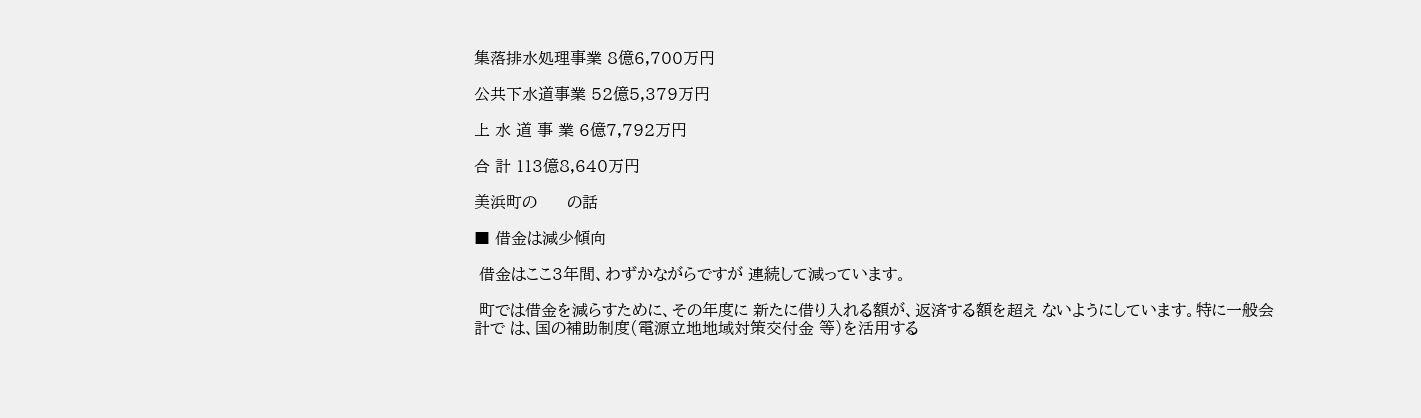集落排水処理事業 8億6,700万円

公共下水道事業 52億5,379万円

上 水 道 事 業 6億7,792万円

合 計 113億8,640万円

美浜町の      の話

■ 借金は減少傾向

 借金はここ3年間、わずかながらですが 連続して減っています。

 町では借金を減らすために、その年度に 新たに借り入れる額が、返済する額を超え ないようにしています。特に一般会計で は、国の補助制度(電源立地地域対策交付金 等)を活用する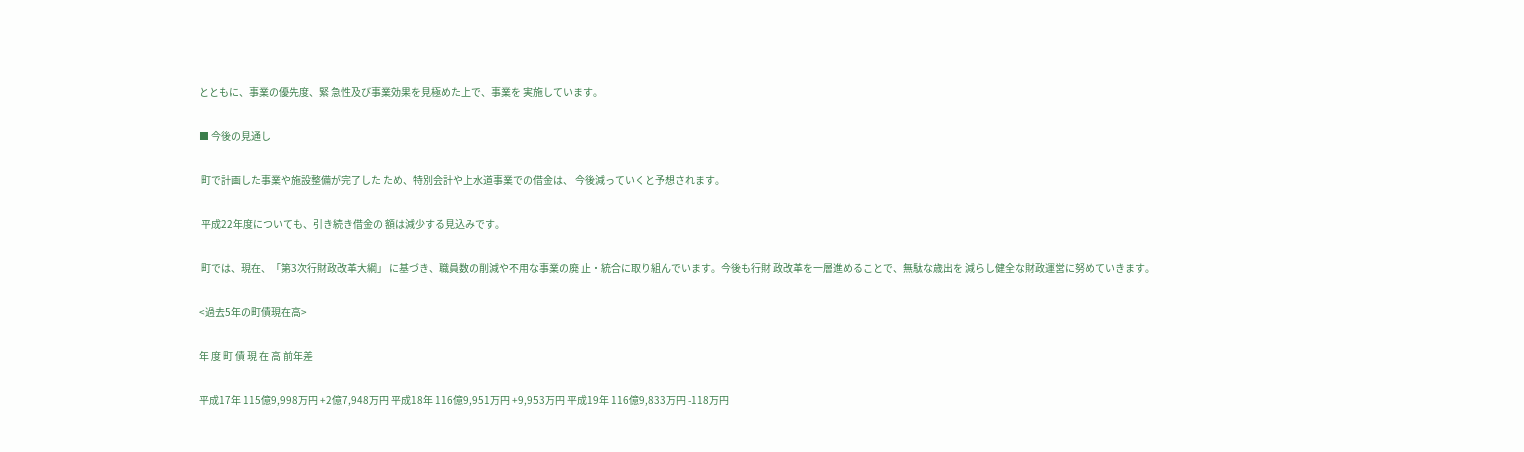とともに、事業の優先度、緊 急性及び事業効果を見極めた上で、事業を 実施しています。

■ 今後の見通し

 町で計画した事業や施設整備が完了した ため、特別会計や上水道事業での借金は、 今後減っていくと予想されます。

 平成22年度についても、引き続き借金の 額は減少する見込みです。

 町では、現在、「第3次行財政改革大綱」 に基づき、職員数の削減や不用な事業の廃 止・統合に取り組んでいます。今後も行財 政改革を一層進めることで、無駄な歳出を 減らし健全な財政運営に努めていきます。

<過去5年の町債現在高>

年 度 町 債 現 在 高 前年差

平成17年 115億9,998万円 +2億7,948万円 平成18年 116億9,951万円 +9,953万円 平成19年 116億9,833万円 -118万円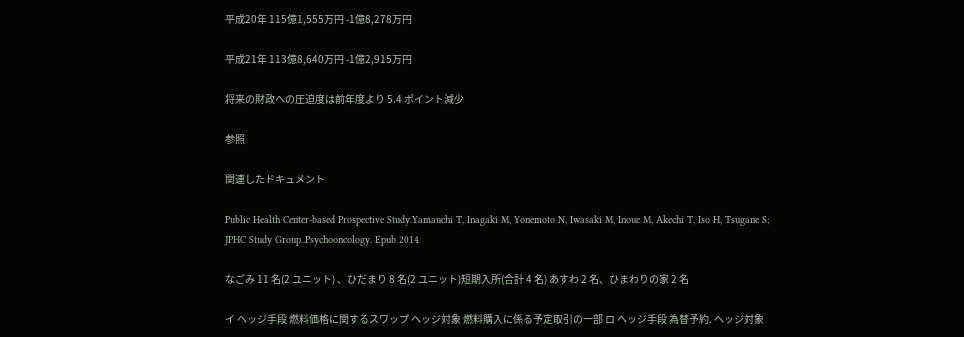平成20年 115億1,555万円 -1億8,278万円

平成21年 113億8,640万円 -1億2,915万円

将来の財政への圧迫度は前年度より 5.4 ポイント減少

参照

関連したドキュメント

Public Health Center-based Prospective Study.Yamauchi T, Inagaki M, Yonemoto N, Iwasaki M, Inoue M, Akechi T, Iso H, Tsugane S; JPHC Study Group..Psychooncology. Epub 2014

なごみ 11 名(2 ユニット) 、ひだまり 8 名(2 ユニット)短期入所(合計 4 名) あすわ 2 名、ひまわりの家 2 名

イ ヘッジ手段 燃料価格に関するスワップ ヘッジ対象 燃料購入に係る予定取引の一部 ロ ヘッジ手段 為替予約. ヘッジ対象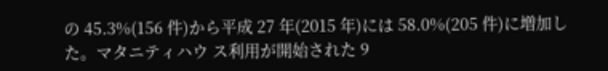の 45.3%(156 件)から平成 27 年(2015 年)には 58.0%(205 件)に増加した。マタニティハウ ス利用が開始された 9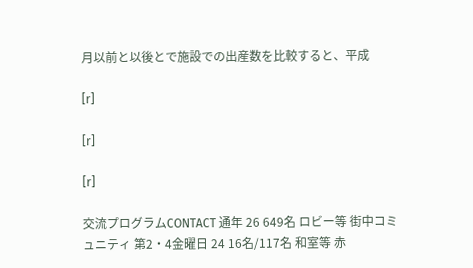月以前と以後とで施設での出産数を比較すると、平成

[r]

[r]

[r]

交流プログラムCONTACT 通年 26 649名 ロビー等 街中コミュニティ 第2・4金曜日 24 16名/117名 和室等 赤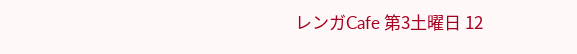レンガCafe 第3土曜日 12